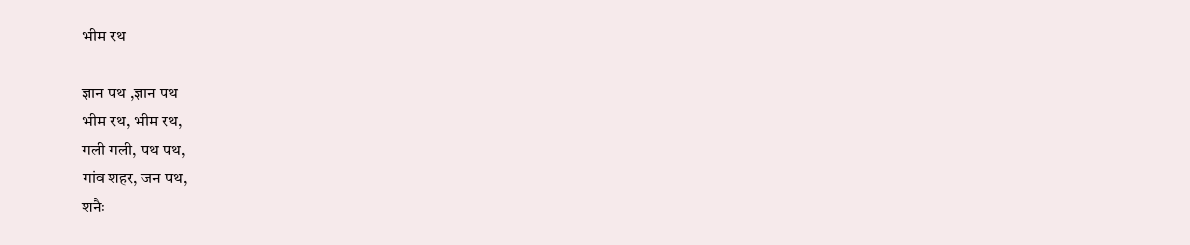भीम रथ

ज्ञान पथ ,ज्ञान पथ
भीम रथ, भीम रथ,
गली गली, पथ पथ,
गांव शहर, जन पथ,
शनैः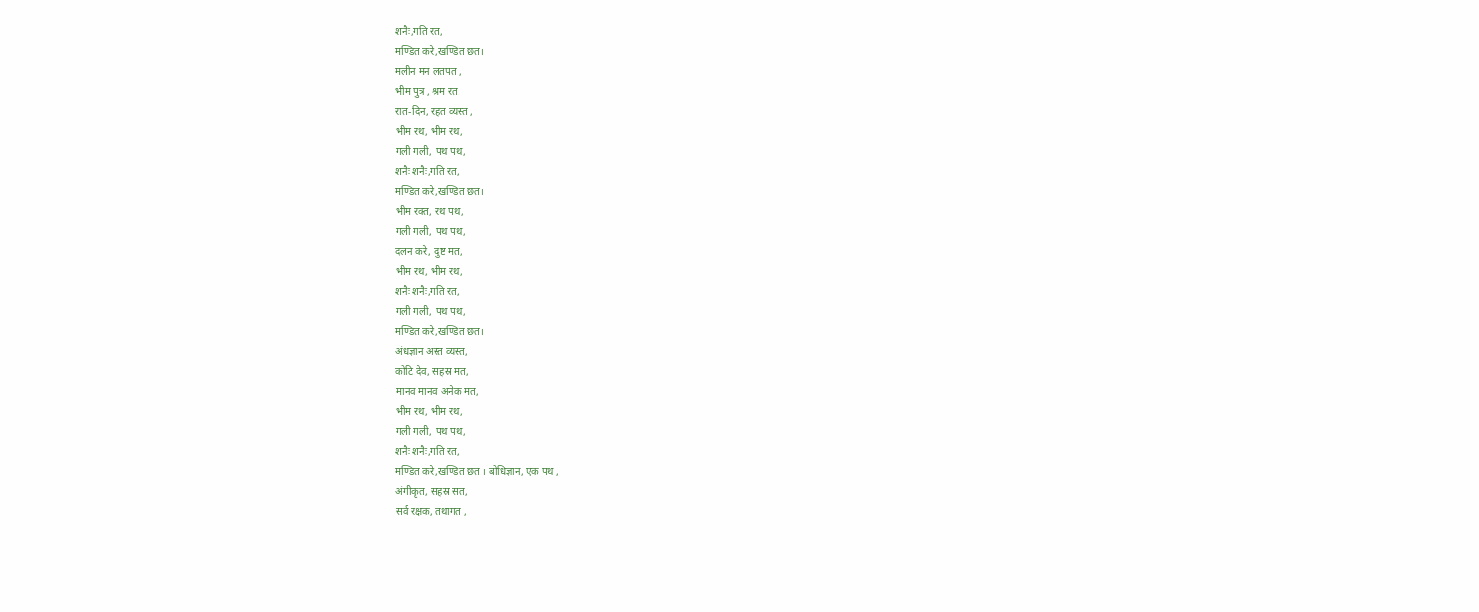शनैः,गति रत,
मण्डित करे,खण्डित छत।
मलीन मन लतपत ,
भीम पुत्र , श्रम रत
रात-दिन, रहत व्यस्त ,
भीम रथ, भीम रथ,
गली गली, पथ पथ,
शनैः शनैः,गति रत,
मण्डित करे,खण्डित छत।
भीम रक्त, रथ पथ,
गली गली, पथ पथ,
दलन करे, दुष्ट मत,
भीम रथ, भीम रथ,
शनैः शनैः,गति रत,
गली गली, पथ पथ,
मण्डित करे,खण्डित छत।
अंधज्ञान अस्त व्यस्त,
कोटि देव, सहस्र मत,
मानव मानव अनेक मत,
भीम रथ, भीम रथ,
गली गली, पथ पथ,
शनैः शनैः,गति रत,
मण्डित करे,खण्डित छत । बोधिज्ञान, एक पथ ,
अंगीकृत, सहस्र सत,
सर्व रक्षक, तथागत ,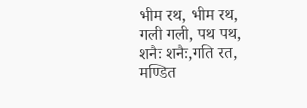भीम रथ, भीम रथ,
गली गली, पथ पथ,
शनैः शनैः,गति रत,
मण्डित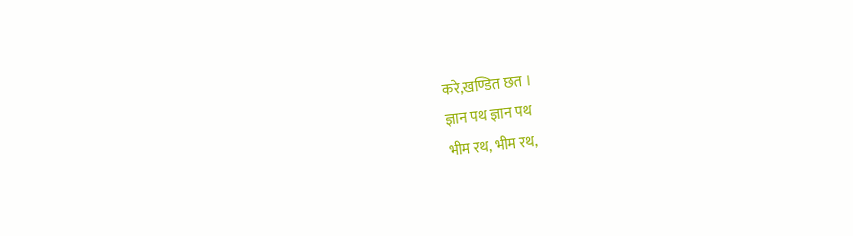करे,खण्डित छत ।
ज्ञान पथ ज्ञान पथ
भीम रथ, भीम रथ,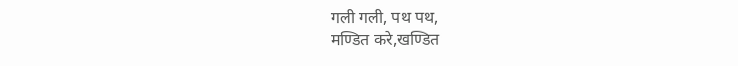गली गली, पथ पथ,
मण्डित करे,खण्डित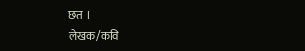छत ।
लेखक/कवि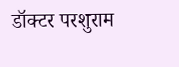डॉक्टर परशुराम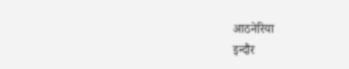आठनेरिया
इन्दौर